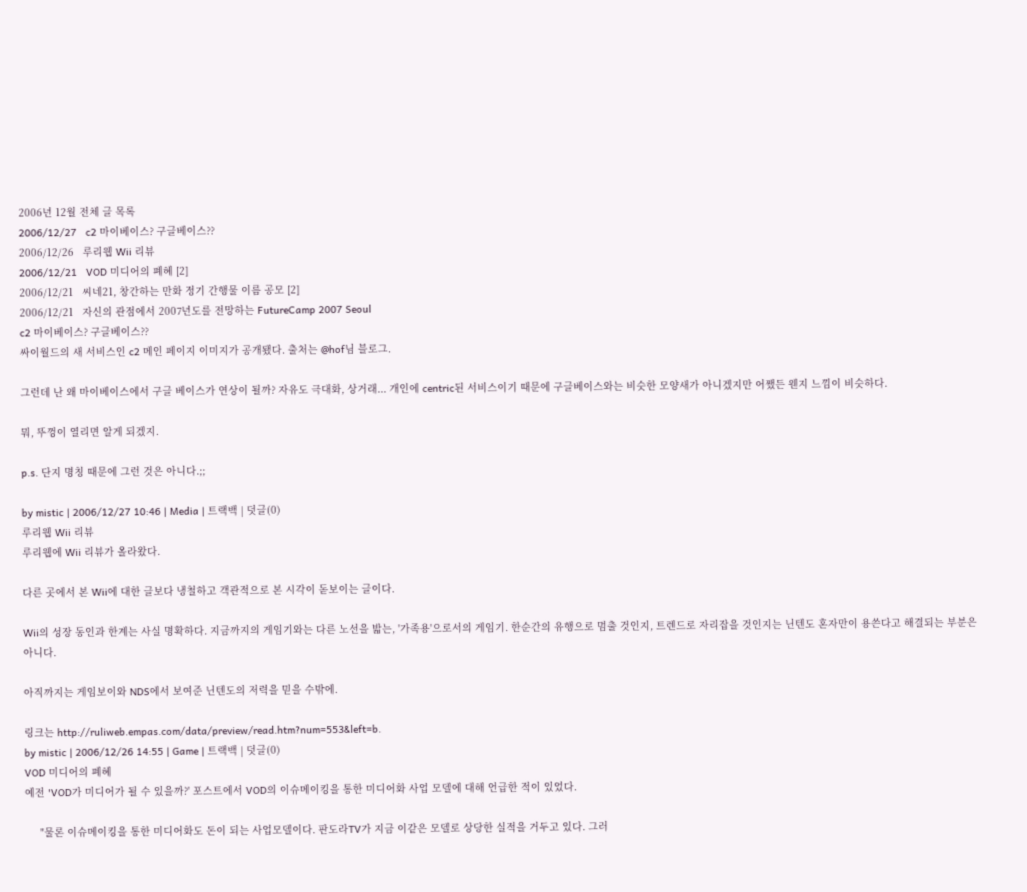2006년 12월 전체 글 목록
2006/12/27   c2 마이베이스? 구글베이스??
2006/12/26   루리웹 Wii 리뷰
2006/12/21   VOD 미디어의 폐혜 [2]
2006/12/21   씨네21, 창간하는 만화 정기 간행물 이름 공모 [2]
2006/12/21   자신의 관점에서 2007년도를 전망하는 FutureCamp 2007 Seoul
c2 마이베이스? 구글베이스??
싸이월드의 새 서비스인 c2 메인 페이지 이미지가 공개됐다. 출처는 @hof님 블로그.

그런데 난 왜 마이베이스에서 구글 베이스가 연상이 될까? 자유도 극대화, 상거래... 개인에 centric된 서비스이기 때문에 구글베이스와는 비슷한 모양새가 아니겠지만 어쨌든 웬지 느낌이 비슷하다.

뭐, 뚜껑이 열리면 알게 되겠지.

p.s. 단지 명칭 때문에 그런 것은 아니다.;;

by mistic | 2006/12/27 10:46 | Media | 트랙백 | 덧글(0)
루리웹 Wii 리뷰
루리웹에 Wii 리뷰가 올라왔다.

다른 곳에서 본 Wii에 대한 글보다 냉철하고 객관적으로 본 시각이 돋보이는 글이다.

Wii의 성장 동인과 한계는 사실 명확하다. 지금까지의 게임기와는 다른 노선을 밟는, '가족용'으로서의 게임기. 한순간의 유행으로 멈출 것인지, 트렌드로 자리잡을 것인지는 닌텐도 혼자만이 용쓴다고 해결되는 부분은 아니다.

아직까지는 게임보이와 NDS에서 보여준 닌텐도의 저력을 믿을 수밖에.

링크는 http://ruliweb.empas.com/data/preview/read.htm?num=553&left=b.
by mistic | 2006/12/26 14:55 | Game | 트랙백 | 덧글(0)
VOD 미디어의 폐혜
예전 'VOD가 미디어가 될 수 있을까?' 포스트에서 VOD의 이슈메이킹을 통한 미디어화 사업 모델에 대해 언급한 적이 있었다.

     "물론 이슈메이킹을 통한 미디어화도 돈이 되는 사업모델이다. 판도라TV가 지금 이같은 모델로 상당한 실적을 거두고 있다. 그러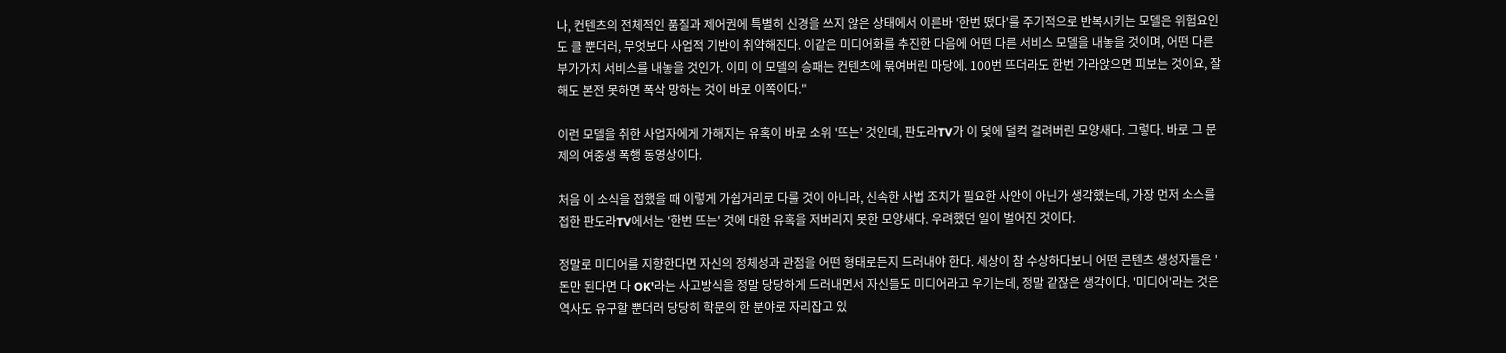나, 컨텐츠의 전체적인 품질과 제어권에 특별히 신경을 쓰지 않은 상태에서 이른바 '한번 떴다'를 주기적으로 반복시키는 모델은 위험요인도 클 뿐더러, 무엇보다 사업적 기반이 취약해진다. 이같은 미디어화를 추진한 다음에 어떤 다른 서비스 모델을 내놓을 것이며, 어떤 다른 부가가치 서비스를 내놓을 것인가. 이미 이 모델의 승패는 컨텐츠에 묶여버린 마당에. 100번 뜨더라도 한번 가라앉으면 피보는 것이요, 잘해도 본전 못하면 폭삭 망하는 것이 바로 이쪽이다."

이런 모델을 취한 사업자에게 가해지는 유혹이 바로 소위 '뜨는' 것인데, 판도라TV가 이 덫에 덜컥 걸려버린 모양새다. 그렇다. 바로 그 문제의 여중생 폭행 동영상이다.

처음 이 소식을 접했을 때 이렇게 가쉽거리로 다룰 것이 아니라, 신속한 사법 조치가 필요한 사안이 아닌가 생각했는데, 가장 먼저 소스를 접한 판도라TV에서는 '한번 뜨는' 것에 대한 유혹을 저버리지 못한 모양새다. 우려했던 일이 벌어진 것이다.

정말로 미디어를 지향한다면 자신의 정체성과 관점을 어떤 형태로든지 드러내야 한다. 세상이 참 수상하다보니 어떤 콘텐츠 생성자들은 '돈만 된다면 다 OK'라는 사고방식을 정말 당당하게 드러내면서 자신들도 미디어라고 우기는데, 정말 같잖은 생각이다. '미디어'라는 것은 역사도 유구할 뿐더러 당당히 학문의 한 분야로 자리잡고 있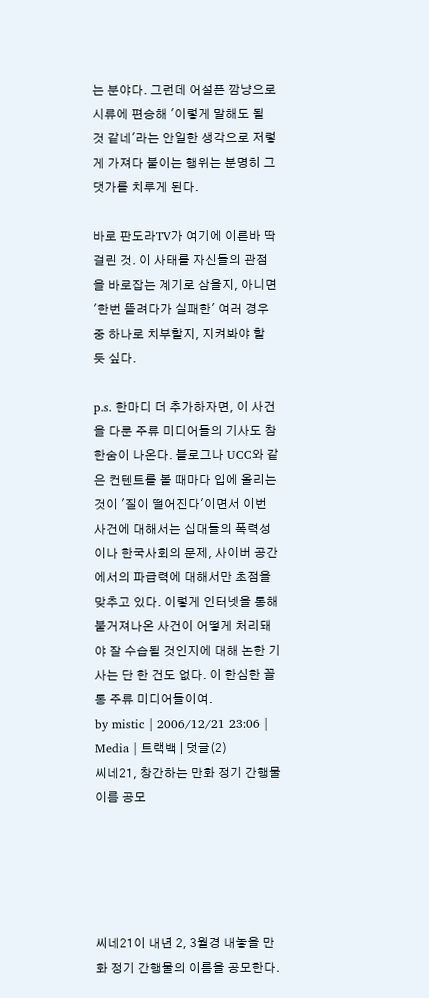는 분야다. 그런데 어설픈 깜냥으로 시류에 편승해 '이렇게 말해도 될 것 같네'라는 안일한 생각으로 저렇게 가져다 붙이는 행위는 분명히 그 댓가를 치루게 된다.

바로 판도라TV가 여기에 이른바 딱 걸린 것. 이 사태를 자신들의 관점을 바로잡는 계기로 삼을지, 아니면 '한번 뜰려다가 실패한' 여러 경우 중 하나로 치부할지, 지켜봐야 할 듯 싶다.

p.s. 한마디 더 추가하자면, 이 사건을 다룬 주류 미디어들의 기사도 참 한숨이 나온다. 블로그나 UCC와 같은 컨텐트를 볼 때마다 입에 올리는 것이 '질이 떨어진다'이면서 이번 사건에 대해서는 십대들의 폭력성이나 한국사회의 문제, 사이버 공간에서의 파급력에 대해서만 초점을 맞추고 있다. 이렇게 인터넷을 통해 불거져나온 사건이 어떻게 처리돼야 잘 수습될 것인지에 대해 논한 기사는 단 한 건도 없다. 이 한심한 꼴통 주류 미디어들이여.
by mistic | 2006/12/21 23:06 | Media | 트랙백 | 덧글(2)
씨네21, 창간하는 만화 정기 간행물 이름 공모





씨네21이 내년 2, 3월경 내놓을 만화 정기 간행물의 이름을 공모한다.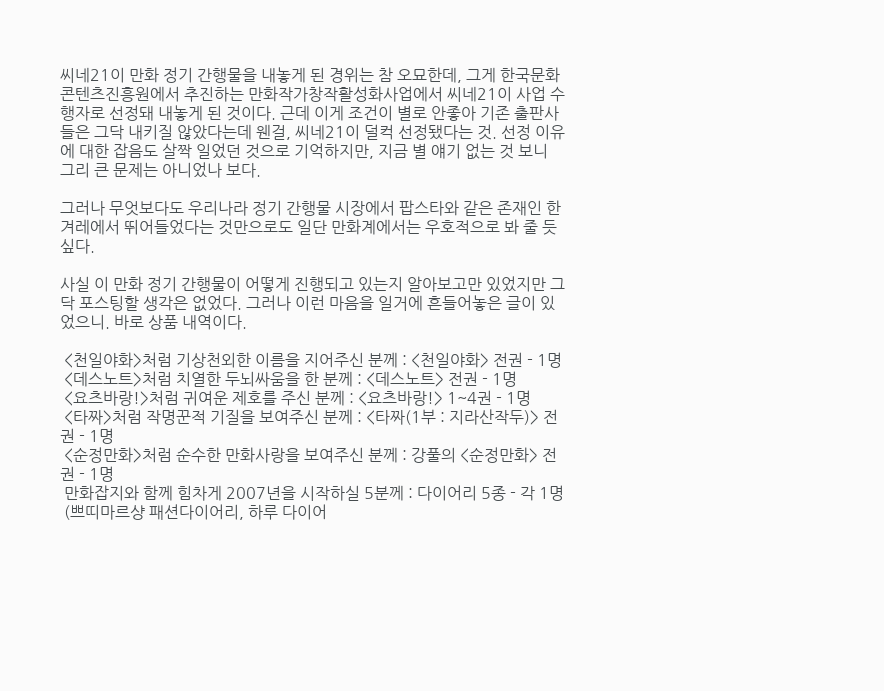씨네21이 만화 정기 간행물을 내놓게 된 경위는 참 오묘한데, 그게 한국문화콘텐츠진흥원에서 추진하는 만화작가창작활성화사업에서 씨네21이 사업 수행자로 선정돼 내놓게 된 것이다. 근데 이게 조건이 별로 안좋아 기존 출판사들은 그닥 내키질 않았다는데 웬걸, 씨네21이 덜컥 선정됐다는 것. 선정 이유에 대한 잡음도 살짝 일었던 것으로 기억하지만, 지금 별 얘기 없는 것 보니 그리 큰 문제는 아니었나 보다.

그러나 무엇보다도 우리나라 정기 간행물 시장에서 팝스타와 같은 존재인 한겨레에서 뛰어들었다는 것만으로도 일단 만화계에서는 우호적으로 봐 줄 듯 싶다.

사실 이 만화 정기 간행물이 어떻게 진행되고 있는지 알아보고만 있었지만 그닥 포스팅할 생각은 없었다. 그러나 이런 마음을 일거에 흔들어놓은 글이 있었으니. 바로 상품 내역이다.

 <천일야화>처럼 기상천외한 이름을 지어주신 분께 : <천일야화> 전권 - 1명
 <데스노트>처럼 치열한 두뇌싸움을 한 분께 : <데스노트> 전권 - 1명
 <요츠바랑!>처럼 귀여운 제호를 주신 분께 : <요츠바랑!> 1~4권 - 1명
 <타짜>처럼 작명꾼적 기질을 보여주신 분께 : <타짜(1부 : 지라산작두)> 전권 - 1명
 <순정만화>처럼 순수한 만화사랑을 보여주신 분께 : 강풀의 <순정만화> 전권 - 1명
 만화잡지와 함께 힘차게 2007년을 시작하실 5분께 : 다이어리 5종 - 각 1명
 (쁘띠마르샹 패션다이어리, 하루 다이어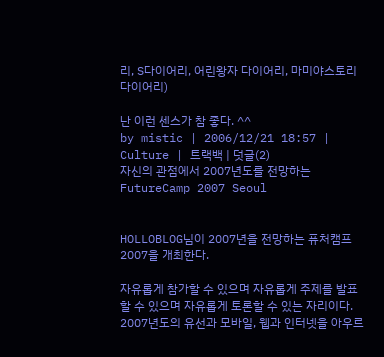리, S다이어리, 어린왕자 다이어리, 마미야스토리 다이어리)

난 이런 센스가 참 좋다. ^^
by mistic | 2006/12/21 18:57 | Culture | 트랙백 | 덧글(2)
자신의 관점에서 2007년도를 전망하는 FutureCamp 2007 Seoul


HOLLOBLOG님이 2007년을 전망하는 퓨처캠프 2007을 개최한다.

자유롭게 참가할 수 있으며 자유롭게 주제를 발표할 수 있으며 자유롭게 토론할 수 있는 자리이다. 2007년도의 유선과 모바일, 웹과 인터넷을 아우르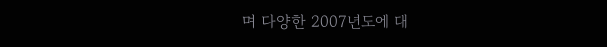며 다양한 2007년도에 대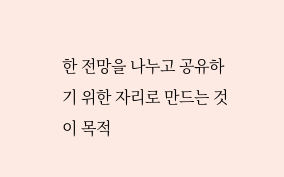한 전망을 나누고 공유하기 위한 자리로 만드는 것이 목적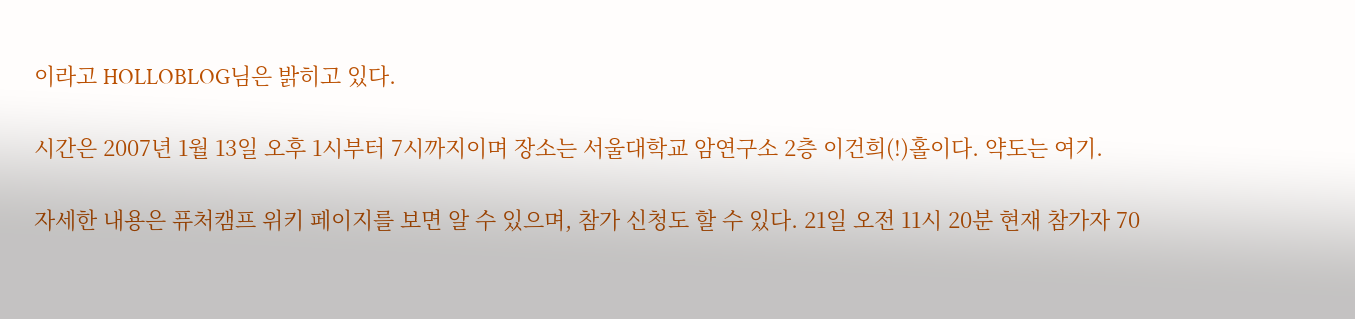이라고 HOLLOBLOG님은 밝히고 있다.

시간은 2007년 1월 13일 오후 1시부터 7시까지이며 장소는 서울대학교 암연구소 2층 이건희(!)홀이다. 약도는 여기.

자세한 내용은 퓨처캠프 위키 페이지를 보면 알 수 있으며, 참가 신청도 할 수 있다. 21일 오전 11시 20분 현재 참가자 70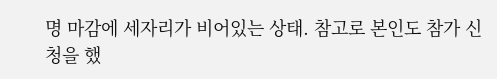명 마감에 세자리가 비어있는 상태. 참고로 본인도 참가 신청을 했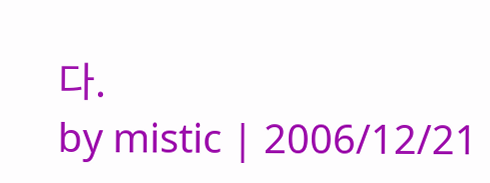다.
by mistic | 2006/12/21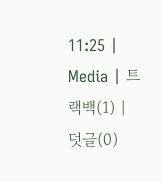11:25 | Media | 트랙백(1) | 덧글(0)